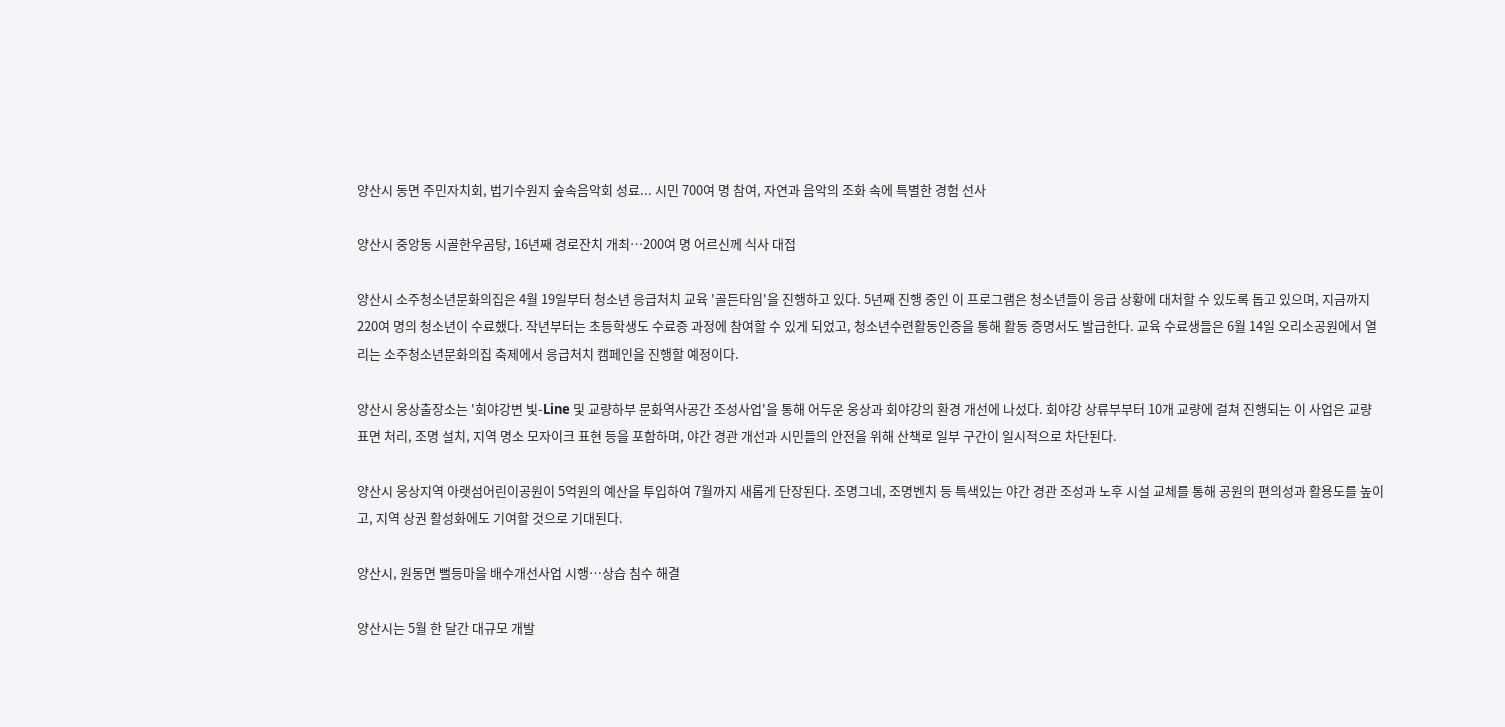양산시 동면 주민자치회, 법기수원지 숲속음악회 성료... 시민 700여 명 참여, 자연과 음악의 조화 속에 특별한 경험 선사

양산시 중앙동 시골한우곰탕, 16년째 경로잔치 개최…200여 명 어르신께 식사 대접

양산시 소주청소년문화의집은 4월 19일부터 청소년 응급처치 교육 '골든타임'을 진행하고 있다. 5년째 진행 중인 이 프로그램은 청소년들이 응급 상황에 대처할 수 있도록 돕고 있으며, 지금까지 220여 명의 청소년이 수료했다. 작년부터는 초등학생도 수료증 과정에 참여할 수 있게 되었고, 청소년수련활동인증을 통해 활동 증명서도 발급한다. 교육 수료생들은 6월 14일 오리소공원에서 열리는 소주청소년문화의집 축제에서 응급처치 캠페인을 진행할 예정이다.

양산시 웅상출장소는 '회야강변 빛-Line 및 교량하부 문화역사공간 조성사업'을 통해 어두운 웅상과 회야강의 환경 개선에 나섰다. 회야강 상류부부터 10개 교량에 걸쳐 진행되는 이 사업은 교량 표면 처리, 조명 설치, 지역 명소 모자이크 표현 등을 포함하며, 야간 경관 개선과 시민들의 안전을 위해 산책로 일부 구간이 일시적으로 차단된다.

양산시 웅상지역 아랫섬어린이공원이 5억원의 예산을 투입하여 7월까지 새롭게 단장된다. 조명그네, 조명벤치 등 특색있는 야간 경관 조성과 노후 시설 교체를 통해 공원의 편의성과 활용도를 높이고, 지역 상권 활성화에도 기여할 것으로 기대된다.

양산시, 원동면 뻘등마을 배수개선사업 시행…상습 침수 해결

양산시는 5월 한 달간 대규모 개발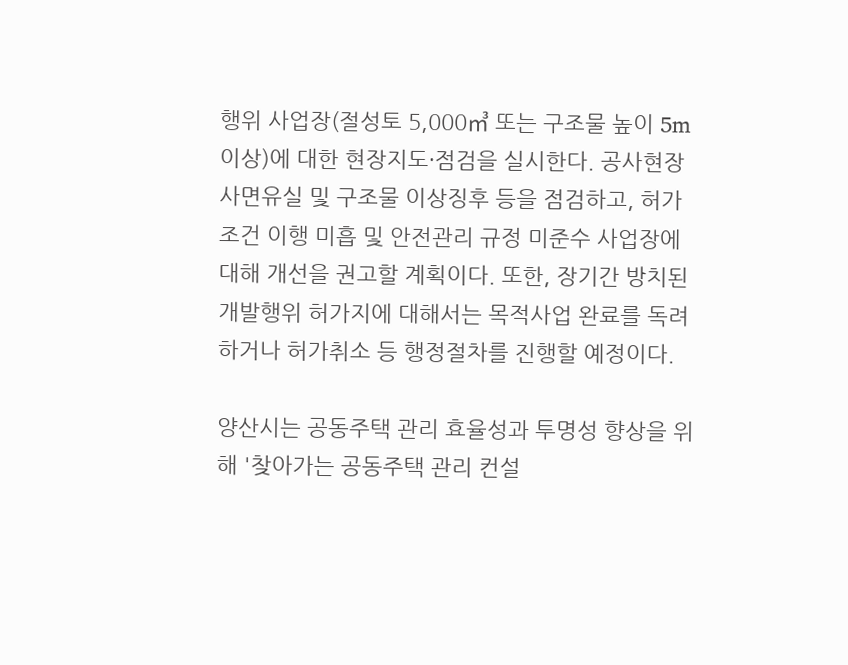행위 사업장(절성토 5,000㎥ 또는 구조물 높이 5m 이상)에 대한 현장지도·점검을 실시한다. 공사현장 사면유실 및 구조물 이상징후 등을 점검하고, 허가조건 이행 미흡 및 안전관리 규정 미준수 사업장에 대해 개선을 권고할 계획이다. 또한, 장기간 방치된 개발행위 허가지에 대해서는 목적사업 완료를 독려하거나 허가취소 등 행정절차를 진행할 예정이다.

양산시는 공동주택 관리 효율성과 투명성 향상을 위해 '찾아가는 공동주택 관리 컨설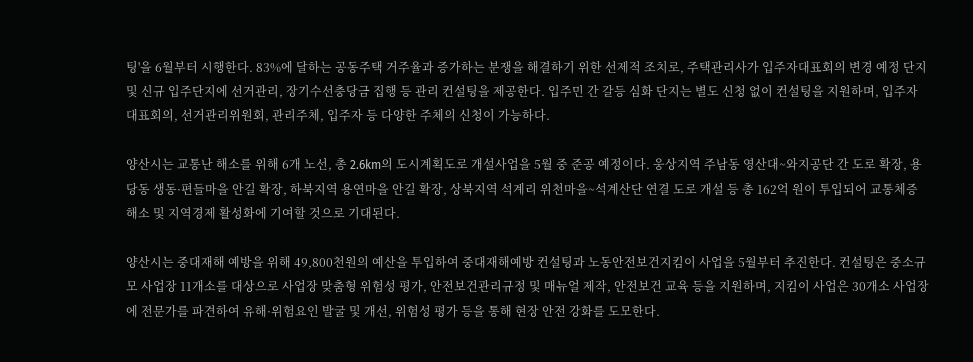팅'을 6월부터 시행한다. 83%에 달하는 공동주택 거주율과 증가하는 분쟁을 해결하기 위한 선제적 조치로, 주택관리사가 입주자대표회의 변경 예정 단지 및 신규 입주단지에 선거관리, 장기수선충당금 집행 등 관리 컨설팅을 제공한다. 입주민 간 갈등 심화 단지는 별도 신청 없이 컨설팅을 지원하며, 입주자대표회의, 선거관리위원회, 관리주체, 입주자 등 다양한 주체의 신청이 가능하다.

양산시는 교통난 해소를 위해 6개 노선, 총 2.6km의 도시계획도로 개설사업을 5월 중 준공 예정이다. 웅상지역 주남동 영산대~와지공단 간 도로 확장, 용당동 생동·편들마을 안길 확장, 하북지역 용연마을 안길 확장, 상북지역 석계리 위천마을~석계산단 연결 도로 개설 등 총 162억 원이 투입되어 교통체증 해소 및 지역경제 활성화에 기여할 것으로 기대된다.

양산시는 중대재해 예방을 위해 49,800천원의 예산을 투입하여 중대재해예방 컨설팅과 노동안전보건지킴이 사업을 5월부터 추진한다. 컨설팅은 중소규모 사업장 11개소를 대상으로 사업장 맞춤형 위험성 평가, 안전보건관리규정 및 매뉴얼 제작, 안전보건 교육 등을 지원하며, 지킴이 사업은 30개소 사업장에 전문가를 파견하여 유해·위험요인 발굴 및 개선, 위험성 평가 등을 통해 현장 안전 강화를 도모한다.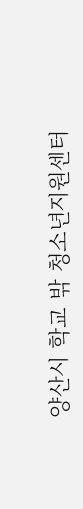양산시 학교 밖 청소년지원센터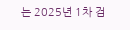는 2025년 1차 검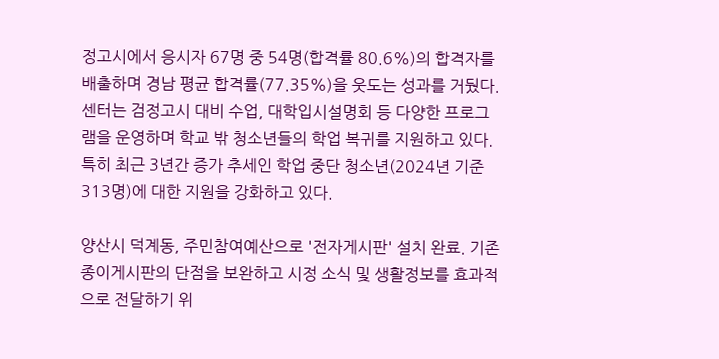정고시에서 응시자 67명 중 54명(합격률 80.6%)의 합격자를 배출하며 경남 평균 합격률(77.35%)을 웃도는 성과를 거뒀다. 센터는 검정고시 대비 수업, 대학입시설명회 등 다양한 프로그램을 운영하며 학교 밖 청소년들의 학업 복귀를 지원하고 있다. 특히 최근 3년간 증가 추세인 학업 중단 청소년(2024년 기준 313명)에 대한 지원을 강화하고 있다.

양산시 덕계동, 주민참여예산으로 '전자게시판' 설치 완료. 기존 종이게시판의 단점을 보완하고 시정 소식 및 생활정보를 효과적으로 전달하기 위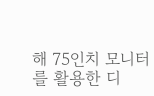해 75인치 모니터를 활용한 디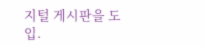지털 게시판을 도입.